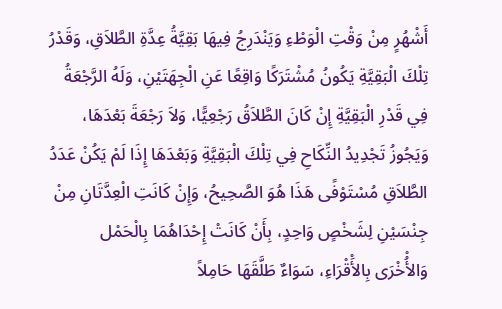أَشْهُرٍ مِنْ وَقْتِ الْوَطْءِ وَيَنْدَرِجُ فِيهَا بَقِيَّةُ عِدَّةِ الطَّلاَقِ، وَقَدْرُ تِلْكَ الْبَقِيَّةِ يَكُونُ مُشْتَرَكًا وَاقِعًا عَنِ الْجِهَتَيْنِ، وَلَهُ الرَّجْعَةُ فِي قَدْرِ الْبَقِيَّةِ إِنْ كَانَ الطَّلاَقُ رَجْعِيًّا، وَلاَ رَجْعَةَ بَعْدَهَا، وَيَجُوزُ تَجْدِيدُ النِّكَاحِ فِي تِلْكَ الْبَقِيَّةِ وَبَعْدَهَا إِذَا لَمْ يَكُنْ عَدَدُ الطَّلاَقِ مُسْتَوْفًى هَذَا هُوَ الصَّحِيحُ، وَإِنْ كَانَتِ الْعِدَّتَانِ مِنْ جِنْسَيْنِ لِشَخْصٍ وَاحِدٍ، بِأَنْ كَانَتْ إِحْدَاهُمَا بِالْحَمْل وَالأُْخْرَى بِالأَْقْرَاءِ، سَوَاءٌ طَلَّقَهَا حَامِلاً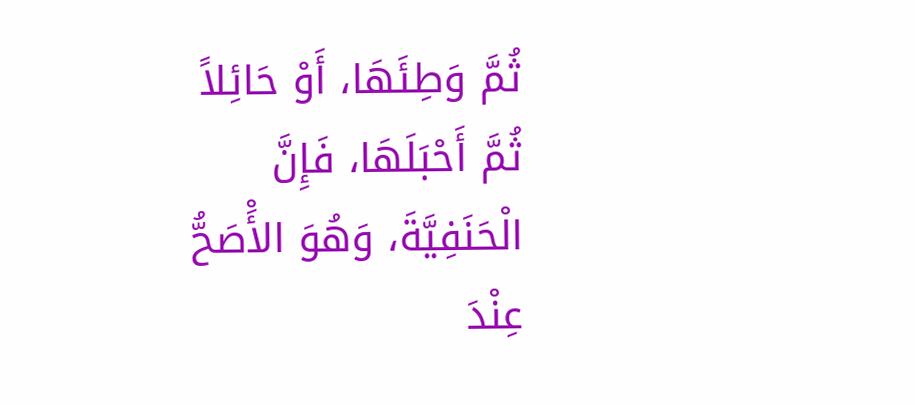ثُمَّ وَطِئَهَا، أَوْ حَائِلاً ثُمَّ أَحْبَلَهَا، فَإِنَّ الْحَنَفِيَّةَ، وَهُوَ الأَْصَحُّ عِنْدَ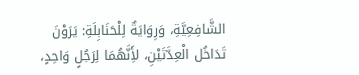الشَّافِعِيَّةِ، وَرِوَايَةٌ لِلْحَنَابِلَةِ: يَرَوْنَ تَدَاخُل الْعِدَّتَيْنِ، لأَِنَّهُمَا لِرَجُلٍ وَاحِدٍ،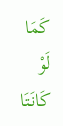كَمَا لَوْ كَانَتَا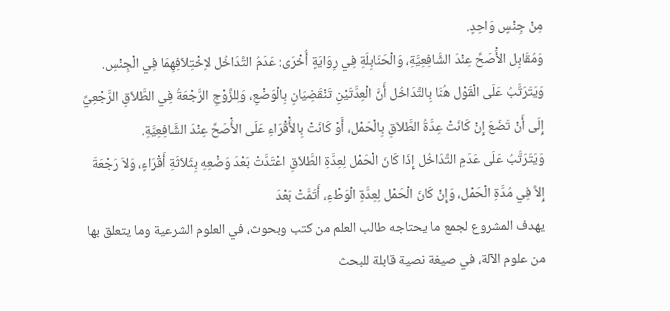مِنْ جِنْسٍ وَاحِدٍ.
وَمُقَابِل الأَْصَحِّ عِنْدَ الشَّافِعِيَّةِ، وَالْحَنَابِلَةِ فِي رِوَايَةٍ أُخْرَى: عَدَمُ التَّدَاخُل لاِخْتِلاَفِهِمَا فِي الْجِنْسِ.
وَيَتَرَتَّبُ عَلَى الْقَوْل هُنَا بِالتَّدَاخُل أَنَّ الْعِدَّتَيْنِ تَنْقَضِيَانِ بِالْوَضْعِ، وَلِلزَّوْجِ الرَّجْعَةُ فِي الطَّلاَقِ الرَّجْعِيِّ إِلَى أَنْ تَضَعَ إِنْ كَانَتْ عِدَّةُ الطَّلاَقِ بِالْحَمْل، أَوْ كَانَتْ بِالأَْقْرَاءِ عَلَى الأَْصَحِّ عِنْدَ الشَّافِعِيَّةِ.
وَيَتَرَتَّبُ عَلَى عَدَمِ التَّدَاخُل إِذَا كَانَ الْحَمْل لِعِدَّةِ الطَّلاَقِ اعْتَدَّتْ بَعْدَ وَضْعِهِ بِثَلاَثَةِ أَقْرَاءٍ، وَلاَ رَجْعَةَ إِلاَّ فِي مُدَّةِ الْحَمْل، وَإِنْ كَانَ الْحَمْل لِعِدَّةِ الْوَطْءِ، أَتَمَّتْ بَعْدَ
يهدف المشروع لجمع ما يحتاجه طالب العلم من كتب وبحوث، في العلوم الشرعية وما يتعلق بها من علوم الآلة، في صيغة نصية قابلة للبحث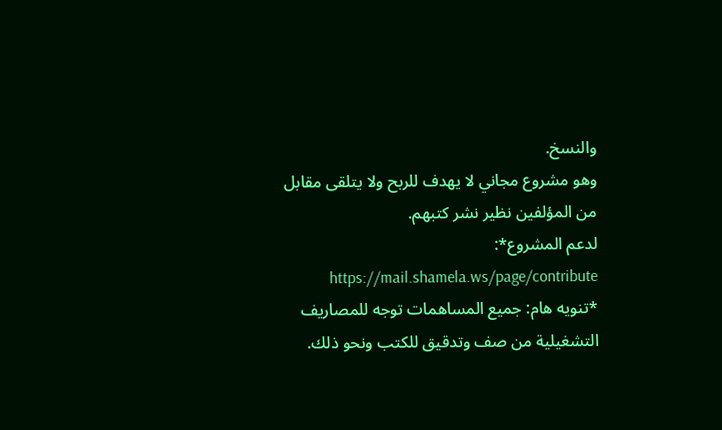والنسخ.
وهو مشروع مجاني لا يهدف للربح ولا يتلقى مقابل من المؤلفين نظير نشر كتبهم.
لدعم المشروع*: https://mail.shamela.ws/page/contribute
*تنويه هام: جميع المساهمات توجه للمصاريف التشغيلية من صف وتدقيق للكتب ونحو ذلك.